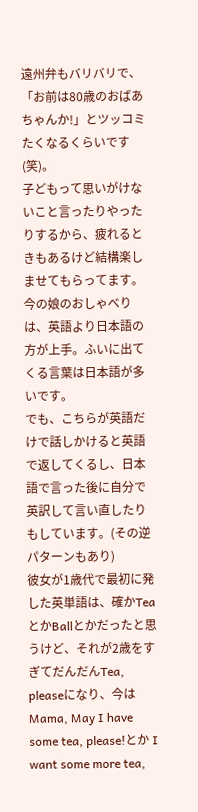遠州弁もバリバリで、「お前は80歳のおばあちゃんか!」とツッコミたくなるくらいです(笑)。
子どもって思いがけないこと言ったりやったりするから、疲れるときもあるけど結構楽しませてもらってます。
今の娘のおしゃべりは、英語より日本語の方が上手。ふいに出てくる言葉は日本語が多いです。
でも、こちらが英語だけで話しかけると英語で返してくるし、日本語で言った後に自分で英訳して言い直したりもしています。(その逆パターンもあり)
彼女が1歳代で最初に発した英単語は、確かTeaとかBallとかだったと思うけど、それが2歳をすぎてだんだんTea, pleaseになり、今はMama, May I have some tea, please!とか I want some more tea,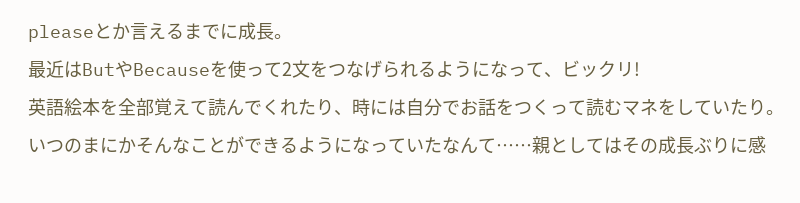pleaseとか言えるまでに成長。
最近はButやBecauseを使って2文をつなげられるようになって、ビックリ!
英語絵本を全部覚えて読んでくれたり、時には自分でお話をつくって読むマネをしていたり。
いつのまにかそんなことができるようになっていたなんて……親としてはその成長ぶりに感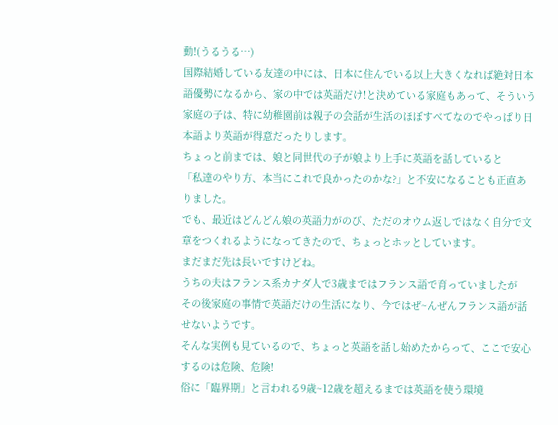動!(うるうる…)
国際結婚している友達の中には、日本に住んでいる以上大きくなれば絶対日本語優勢になるから、家の中では英語だけ!と決めている家庭もあって、そういう家庭の子は、特に幼稚園前は親子の会話が生活のほぼすべてなのでやっぱり日本語より英語が得意だったりします。
ちょっと前までは、娘と同世代の子が娘より上手に英語を話していると
「私達のやり方、本当にこれで良かったのかな?」と不安になることも正直ありました。
でも、最近はどんどん娘の英語力がのび、ただのオウム返しではなく自分で文章をつくれるようになってきたので、ちょっとホッとしています。
まだまだ先は長いですけどね。
うちの夫はフランス系カナダ人で3歳まではフランス語で育っていましたが
その後家庭の事情で英語だけの生活になり、今ではぜ~んぜんフランス語が話せないようです。
そんな実例も見ているので、ちょっと英語を話し始めたからって、ここで安心するのは危険、危険!
俗に「臨界期」と言われる9歳~12歳を超えるまでは英語を使う環境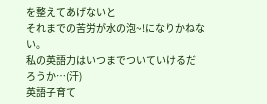を整えてあげないと
それまでの苦労が水の泡~!になりかねない。
私の英語力はいつまでついていけるだろうか…(汗)
英語子育て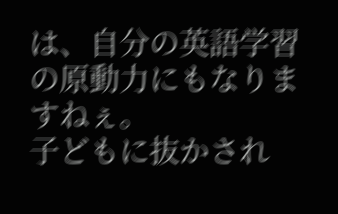は、自分の英語学習の原動力にもなりますねぇ。
子どもに抜かされ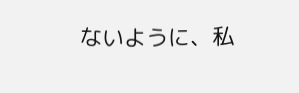ないように、私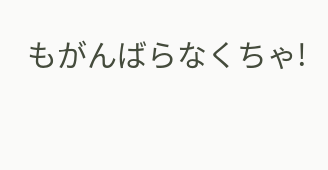もがんばらなくちゃ!